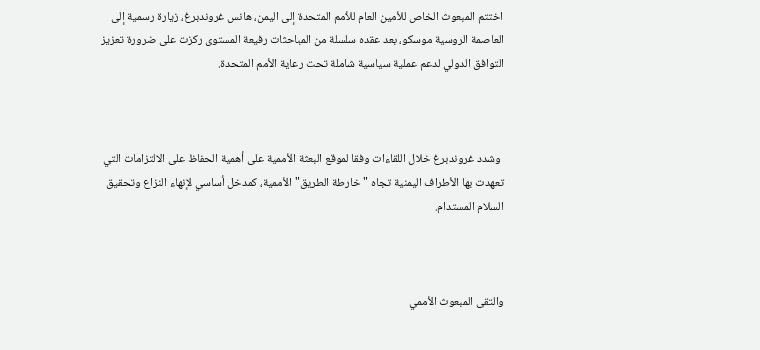اختتم المبعوث الخاص للأمين العام للأمم المتحدة إلى اليمن، هانس غروندبرغ، زيارة رسمية إلى العاصمة الروسية موسكو، بعد عقده سلسلة من المباحثات رفيعة المستوى ركزت على ضرورة تعزيز التوافق الدولي لدعم عملية سياسية شاملة تحت رعاية الأمم المتحدة.



 وشدد غروندبرغ خلال اللقاءات وفقا لموقع البعثة الأممية على أهمية الحفاظ على الالتزامات التي تعهدت بها الأطراف اليمنية تجاه "خارطة الطريق" الأممية، كمدخل أساسي لإنهاء النزاع وتحقيق السلام المستدام.



والتقى المبعوث الأممي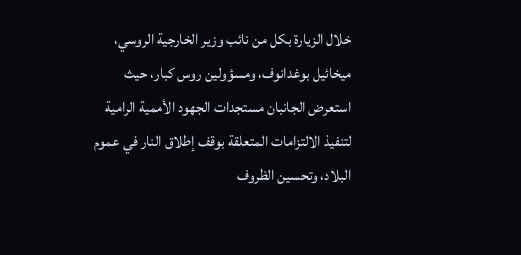خلال الزيارة بكل من نائب وزير الخارجية الروسي، ميخائيل بوغدانوف، ومسؤولين روس كبار، حيث استعرض الجانبان مستجدات الجهود الأممية الرامية لتنفيذ الالتزامات المتعلقة بوقف إطلاق النار في عموم البلاد، وتحسين الظروف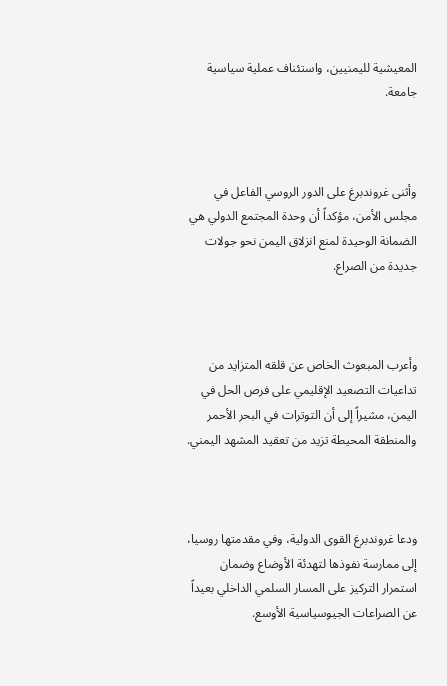المعيشية لليمنيين، واستئناف عملية سياسية جامعة.



وأثنى غروندبرغ على الدور الروسي الفاعل في مجلس الأمن، مؤكداً أن وحدة المجتمع الدولي هي الضمانة الوحيدة لمنع انزلاق اليمن نحو جولات جديدة من الصراع.



وأعرب المبعوث الخاص عن قلقه المتزايد من تداعيات التصعيد الإقليمي على فرص الحل في اليمن، مشيراً إلى أن التوترات في البحر الأحمر والمنطقة المحيطة تزيد من تعقيد المشهد اليمني.



ودعا غروندبرغ القوى الدولية، وفي مقدمتها روسيا، إلى ممارسة نفوذها لتهدئة الأوضاع وضمان استمرار التركيز على المسار السلمي الداخلي بعيداً عن الصراعات الجيوسياسية الأوسع.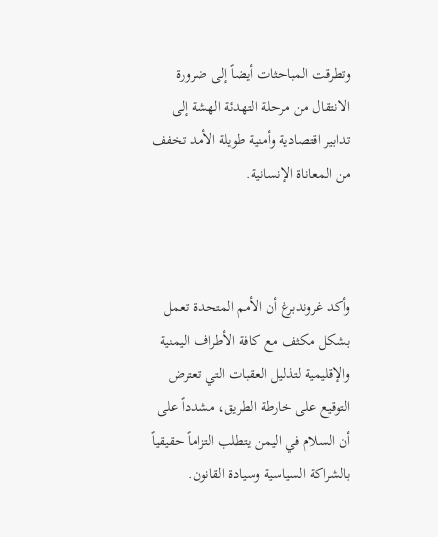وتطرقت المباحثات أيضاً إلى ضرورة الانتقال من مرحلة التهدئة الهشة إلى تدابير اقتصادية وأمنية طويلة الأمد تخفف من المعاناة الإنسانية.



وأكد غروندبرغ أن الأمم المتحدة تعمل بشكل مكثف مع كافة الأطراف اليمنية والإقليمية لتذليل العقبات التي تعترض التوقيع على خارطة الطريق، مشدداً على أن السلام في اليمن يتطلب التزاماً حقيقياً بالشراكة السياسية وسيادة القانون.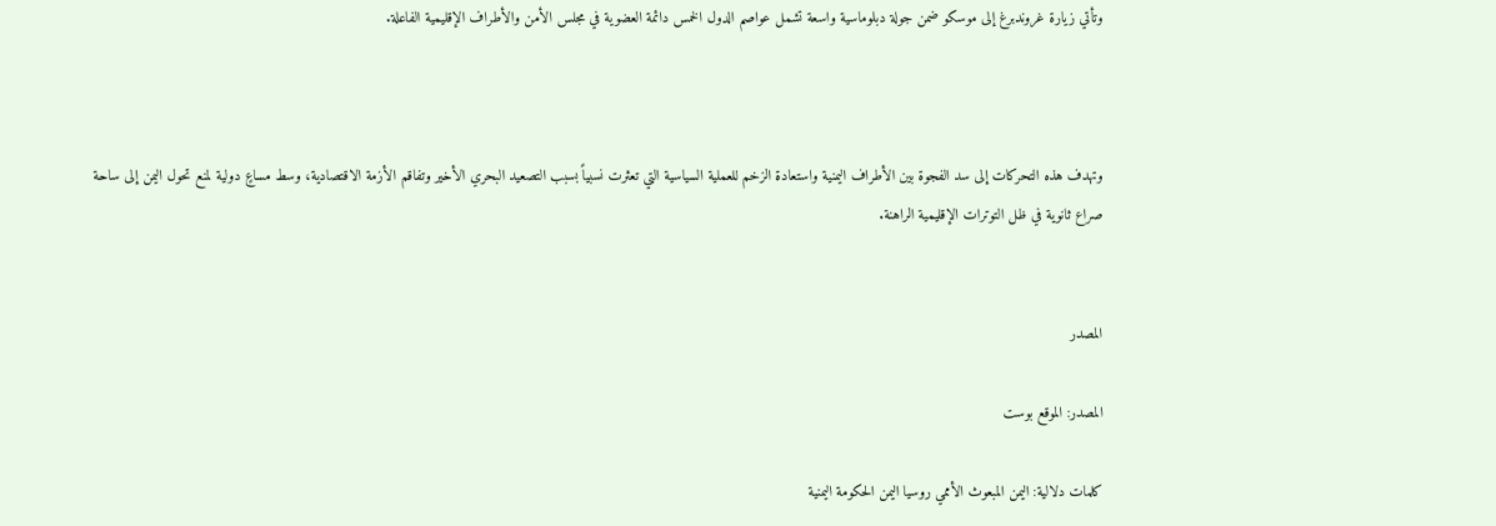وتأتي زيارة غروندبرغ إلى موسكو ضمن جولة دبلوماسية واسعة تشمل عواصم الدول الخمس دائمة العضوية في مجلس الأمن والأطراف الإقليمية الفاعلة.



وتهدف هذه التحركات إلى سد الفجوة بين الأطراف اليمنية واستعادة الزخم للعملية السياسية التي تعثرت نسبياً بسبب التصعيد البحري الأخير وتفاقم الأزمة الاقتصادية، وسط مساعٍ دولية لمنع تحول اليمن إلى ساحة صراع ثانوية في ظل التوترات الإقليمية الراهنة.


المصدر

المصدر: الموقع بوست

كلمات دلالية: اليمن المبعوث الأممي روسيا اليمن الحكومة اليمنية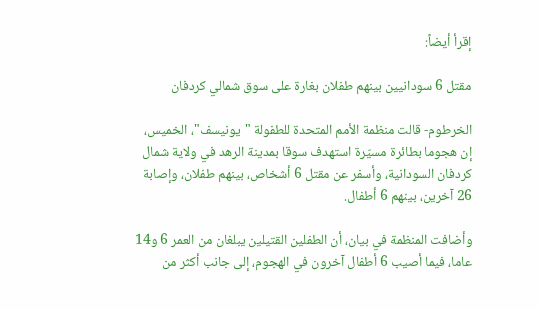إقرأ أيضاً:

مقتل 6 سودانيين بينهم طفلان بغارة على سوق شمالي كردفان

الخرطوم- قالت منظمة الأمم المتحدة للطفولة "يونيسف"، الخميس، إن هجوما بطائرة مسيّرة استهدف سوقا بمدينة الرهد في ولاية شمال كردفان السودانية، وأسفر عن مقتل 6 أشخاص، بينهم طفلان، وإصابة 26 آخرين، بينهم 6 أطفال.

وأضافت المنظمة في بيان، أن الطفلين القتيلين يبلغان من العمر 6 و14 عاما، فيما أصيب 6 أطفال آخرون في الهجوم، إلى جانب أكثر من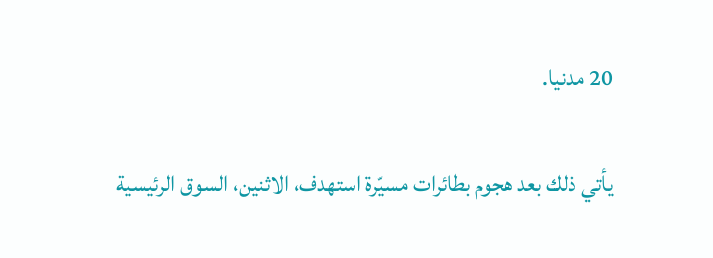20 مدنيا.

يأتي ذلك بعد هجوم بطائرات مسيّرة استهدف، الاثنين، السوق الرئيسية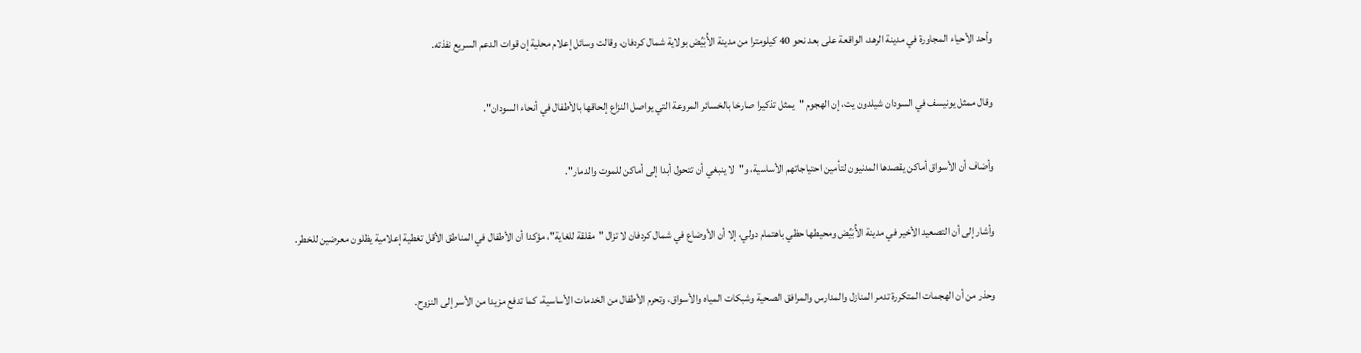وأحد الأحياء المجاورة في مدينة الرهد، الواقعة على بعد نحو 40 كيلومترا من مدينة الأُبَيِّض بولاية شمال كردفان، وقالت وسائل إعلام محلية إن قوات الدعم السريع نفذته.

وقال ممثل يونيسف في السودان شيلدون يت، إن الهجوم "يمثل تذكيرا صارخا بالخسائر المروعة التي يواصل النزاع إلحاقها بالأطفال في أنحاء السودان".

وأضاف أن الأسواق أماكن يقصدها المدنيون لتأمين احتياجاتهم الأساسية، و"لا ينبغي أن تتحول أبدا إلى أماكن للموت والدمار".

وأشار إلى أن التصعيد الأخير في مدينة الأُبَيِّض ومحيطها حظي باهتمام دولي، إلا أن الأوضاع في شمال كردفان لا تزال "مقلقة للغاية"، مؤكدا أن الأطفال في المناطق الأقل تغطية إعلامية يظلون معرضين للخطر.

وحذر من أن الهجمات المتكررة تدمر المنازل والمدارس والمرافق الصحية وشبكات المياه والأسواق، وتحرم الأطفال من الخدمات الأساسية، كما تدفع مزيدا من الأسر إلى النزوح.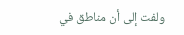ولفت إلى أن مناطق في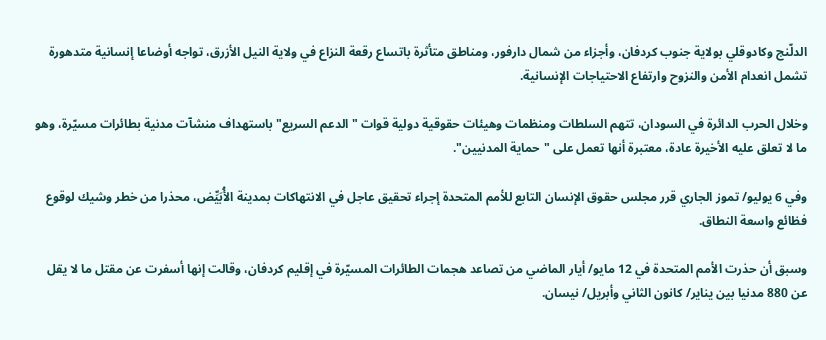الدلّنج وكادوقلي بولاية جنوب كردفان، وأجزاء من شمال دارفور، ومناطق متأثرة باتساع رقعة النزاع في ولاية النيل الأزرق، تواجه أوضاعا إنسانية متدهورة تشمل انعدام الأمن والنزوح وارتفاع الاحتياجات الإنسانية.

وخلال الحرب الدائرة في السودان، تتهم السلطات ومنظمات وهيئات حقوقية دولية قوات "الدعم السريع" باستهداف منشآت مدنية بطائرات مسيّرة، وهو ما لا تعلق عليه الأخيرة عادة، معتبرة أنها تعمل على "حماية المدنيين".

وفي 6 يوليو/ تموز الجاري قرر مجلس حقوق الإنسان التابع للأمم المتحدة إجراء تحقيق عاجل في الانتهاكات بمدينة الأُبَيِّض، محذرا من خطر وشيك لوقوع فظائع واسعة النطاق.

وسبق أن حذرت الأمم المتحدة في 12 مايو/ أيار الماضي من تصاعد هجمات الطائرات المسيّرة في إقليم كردفان، وقالت إنها أسفرت عن مقتل ما لا يقل عن 880 مدنيا بين يناير/ كانون الثاني وأبريل/ نيسان.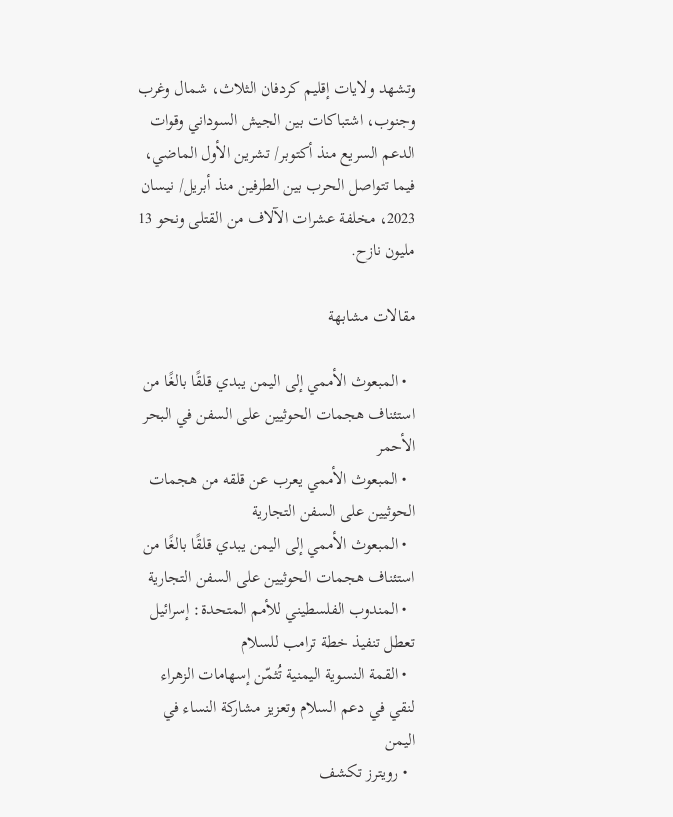وتشهد ولايات إقليم كردفان الثلاث، شمال وغرب وجنوب، اشتباكات بين الجيش السوداني وقوات الدعم السريع منذ أكتوبر/ تشرين الأول الماضي، فيما تتواصل الحرب بين الطرفين منذ أبريل/ نيسان 2023، مخلفة عشرات الآلاف من القتلى ونحو 13 مليون نازح.

مقالات مشابهة

  • المبعوث الأممي إلى اليمن يبدي قلقًا بالغًا من استئناف هجمات الحوثيين على السفن في البحر الأحمر
  • المبعوث الأممي يعرب عن قلقه من هجمات الحوثيين على السفن التجارية
  • المبعوث الأممي إلى اليمن يبدي قلقًا بالغًا من استئناف هجمات الحوثيين على السفن التجارية
  • المندوب الفلسطيني للأمم المتحدة: إسرائيل تعطل تنفيذ خطة ترامب للسلام
  • القمة النسوية اليمنية تُثمّن إسهامات الزهراء لنقي في دعم السلام وتعزيز مشاركة النساء في اليمن
  • رويترز تكشف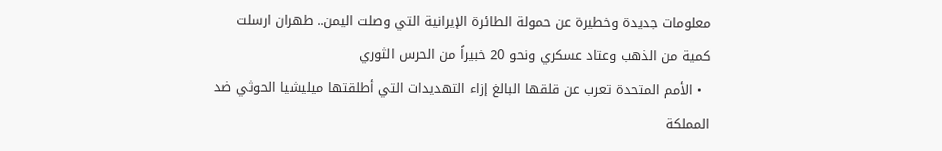معلومات جديدة وخطيرة عن حمولة الطائرة الإيرانية التي وصلت اليمن.. طهران ارسلت كمية من الذهب وعتاد عسكري ونحو 20 خبيراً من الحرس الثوري
  • الأمم المتحدة تعرب عن قلقها البالغ إزاء التهديدات التي أطلقتها ميليشيا الحوثي ضد المملكة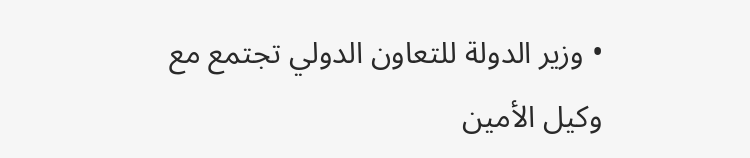• وزير الدولة للتعاون الدولي تجتمع مع وكيل الأمين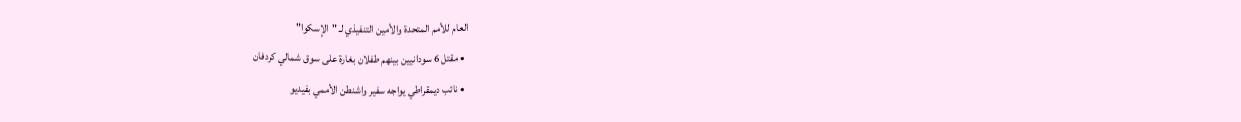العام للأمم المتحدة والأمين التنفيذي لـ "الإسكوا"
  • مقتل 6 سودانيين بينهم طفلان بغارة على سوق شمالي كردفان
  • نائب ديمقراطي يواجه سفير واشنطن الأممي بفيديو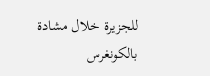للجزيرة خلال مشادة بالكونغرس